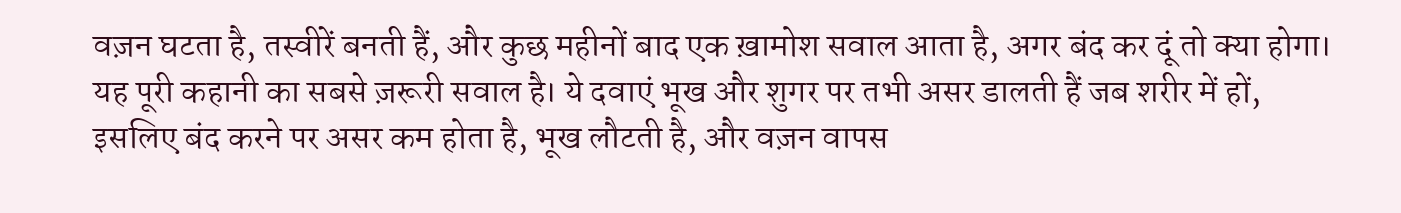वज़न घटता है, तस्वीरें बनती हैं, और कुछ महीनों बाद एक ख़ामोश सवाल आता है, अगर बंद कर दूं तो क्या होगा। यह पूरी कहानी का सबसे ज़रूरी सवाल है। ये दवाएं भूख और शुगर पर तभी असर डालती हैं जब शरीर में हों, इसलिए बंद करने पर असर कम होता है, भूख लौटती है, और वज़न वापस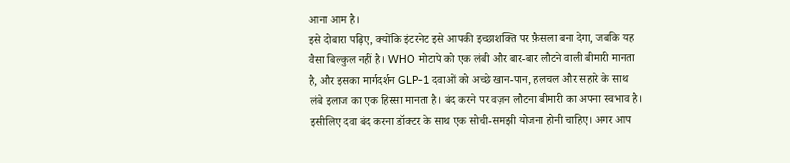आना आम है।
इसे दोबारा पढ़िए, क्योंकि इंटरनेट इसे आपकी इच्छाशक्ति पर फ़ैसला बना देगा, जबकि यह वैसा बिल्कुल नहीं है। WHO मोटापे को एक लंबी और बार-बार लौटने वाली बीमारी मानता है, और इसका मार्गदर्शन GLP-1 दवाओं को अच्छे खान-पान, हलचल और सहारे के साथ लंबे इलाज का एक हिस्सा मानता है। बंद करने पर वज़न लौटना बीमारी का अपना स्वभाव है।
इसीलिए दवा बंद करना डॉक्टर के साथ एक सोची-समझी योजना होनी चाहिए। अगर आप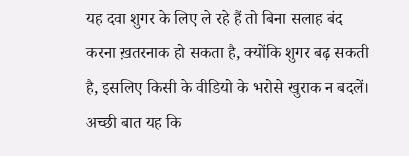यह दवा शुगर के लिए ले रहे हैं तो बिना सलाह बंद करना ख़तरनाक हो सकता है, क्योंकि शुगर बढ़ सकती है, इसलिए किसी के वीडियो के भरोसे खुराक न बदलें। अच्छी बात यह कि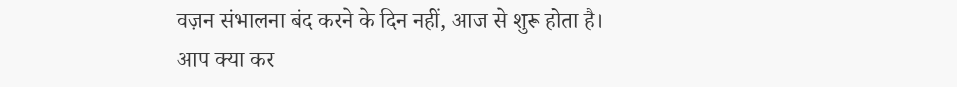वज़न संभालना बंद करने के दिन नहीं, आज से शुरू होता है।
आप क्या कर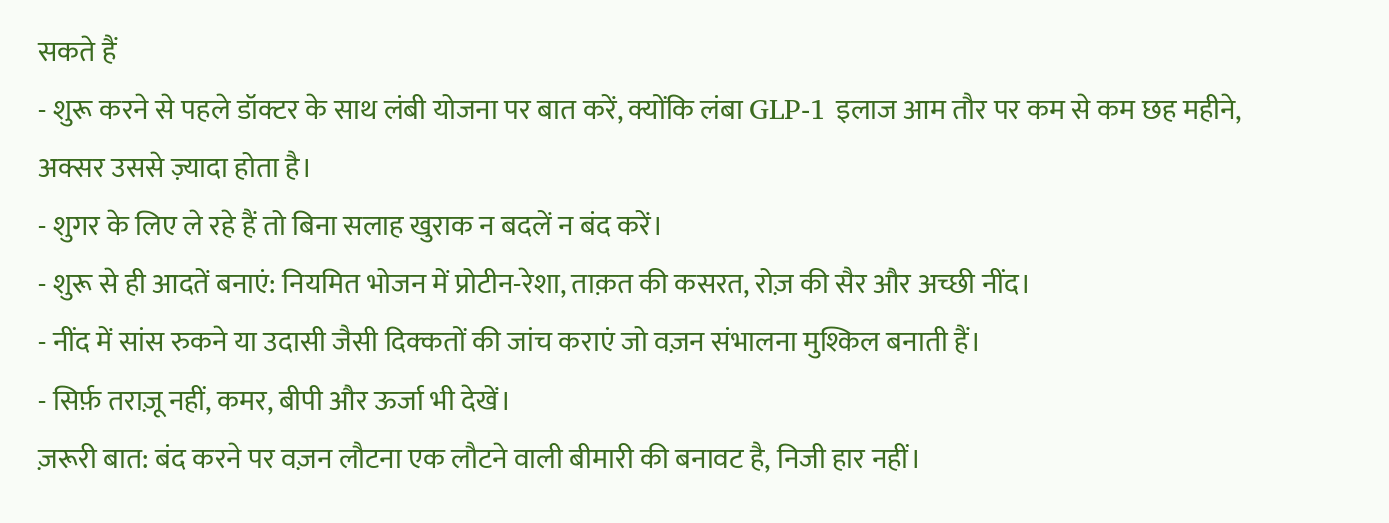सकते हैं
- शुरू करने से पहले डॉक्टर के साथ लंबी योजना पर बात करें, क्योंकि लंबा GLP-1 इलाज आम तौर पर कम से कम छह महीने, अक्सर उससे ज़्यादा होता है।
- शुगर के लिए ले रहे हैं तो बिना सलाह खुराक न बदलें न बंद करें।
- शुरू से ही आदतें बनाएं: नियमित भोजन में प्रोटीन-रेशा, ताक़त की कसरत, रोज़ की सैर और अच्छी नींद।
- नींद में सांस रुकने या उदासी जैसी दिक्कतों की जांच कराएं जो वज़न संभालना मुश्किल बनाती हैं।
- सिर्फ़ तराज़ू नहीं, कमर, बीपी और ऊर्जा भी देखें।
ज़रूरी बात: बंद करने पर वज़न लौटना एक लौटने वाली बीमारी की बनावट है, निजी हार नहीं।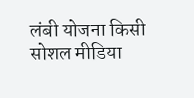लंबी योजना किसी सोशल मीडिया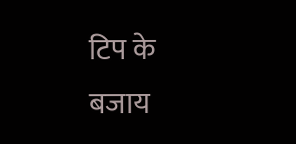टिप के बजाय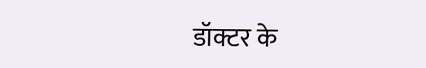डॉक्टर के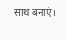साथ बनाएं।